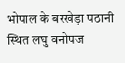भोपाल के बरखेड़ा पठानी स्थित लघु वनोपज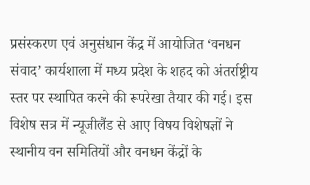प्रसंस्करण एवं अनुसंधान केंद्र में आयोजित ‘वनधन संवाद’ कार्यशाला में मध्य प्रदेश के शहद को अंतर्राष्ट्रीय स्तर पर स्थापित करने की रूपरेखा तैयार की गई। इस विशेष सत्र में न्यूजीलैंड से आए विषय विशेषज्ञों ने स्थानीय वन समितियों और वनधन केंद्रों के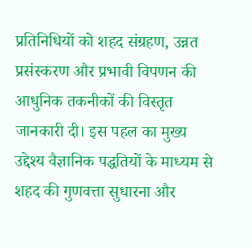प्रतिनिधियों को शहद संग्रहण, उन्नत प्रसंस्करण और प्रभावी विपणन की आधुनिक तकनीकों की विस्तृत जानकारी दी। इस पहल का मुख्य उद्देश्य वैज्ञानिक पद्धतियों के माध्यम से शहद की गुणवत्ता सुधारना और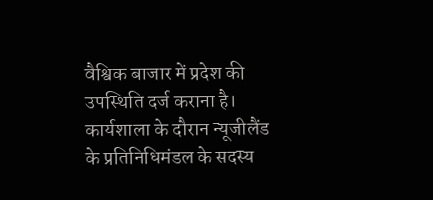वैश्विक बाजार में प्रदेश की उपस्थिति दर्ज कराना है।
कार्यशाला के दौरान न्यूजीलैंड के प्रतिनिधिमंडल के सदस्य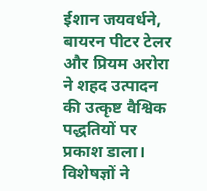ईशान जयवर्धने, बायरन पीटर टेलर और प्रियम अरोरा ने शहद उत्पादन की उत्कृष्ट वैश्विक पद्धतियों पर प्रकाश डाला। विशेषज्ञों ने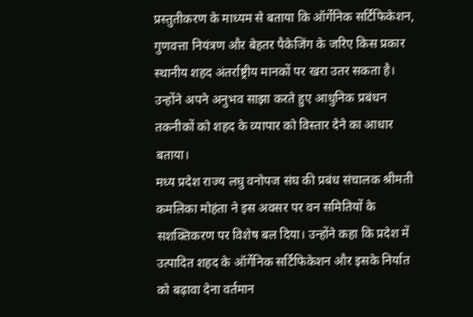प्रस्तुतीकरण के माध्यम से बताया कि ऑर्गेनिक सर्टिफिकेशन, गुणवत्ता नियंत्रण और बेहतर पैकेजिंग के जरिए किस प्रकार स्थानीय शहद अंतर्राष्ट्रीय मानकों पर खरा उतर सकता है। उन्होंने अपने अनुभव साझा करते हुए आधुनिक प्रबंधन तकनीकों को शहद के व्यापार को विस्तार देने का आधार बताया।
मध्य प्रदेश राज्य लघु वनोपज संघ की प्रबंध संचालक श्रीमती कमलिका मोहंता ने इस अवसर पर वन समितियों के सशक्तिकरण पर विशेष बल दिया। उन्होंने कहा कि प्रदेश में उत्पादित शहद के ऑर्गेनिक सर्टिफिकेशन और इसके निर्यात को बढ़ावा देना वर्तमान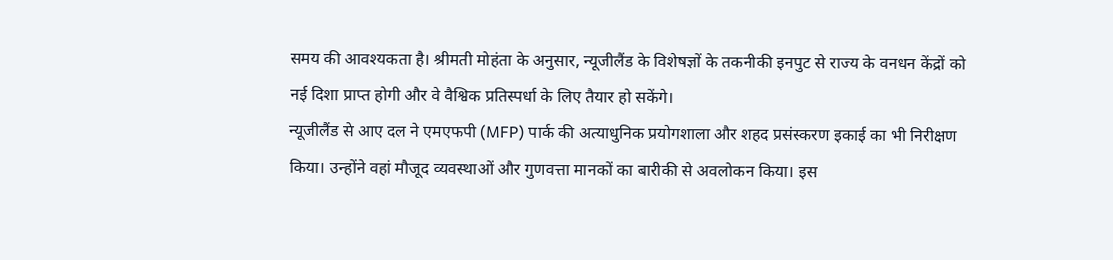समय की आवश्यकता है। श्रीमती मोहंता के अनुसार, न्यूजीलैंड के विशेषज्ञों के तकनीकी इनपुट से राज्य के वनधन केंद्रों को नई दिशा प्राप्त होगी और वे वैश्विक प्रतिस्पर्धा के लिए तैयार हो सकेंगे।
न्यूजीलैंड से आए दल ने एमएफपी (MFP) पार्क की अत्याधुनिक प्रयोगशाला और शहद प्रसंस्करण इकाई का भी निरीक्षण किया। उन्होंने वहां मौजूद व्यवस्थाओं और गुणवत्ता मानकों का बारीकी से अवलोकन किया। इस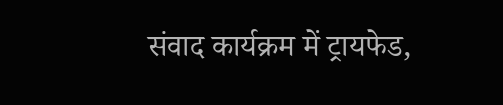संवाद कार्यक्रम में ट्रायफेड,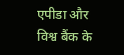एपीडा और विश्व बैंक के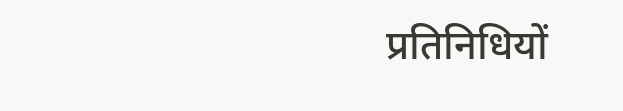प्रतिनिधियों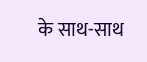के साथ-साथ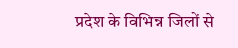प्रदेश के विभिन्न जिलों से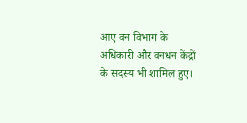आए वन विभाग के अधिकारी और वनधन केंद्रों के सदस्य भी शामिल हुए।